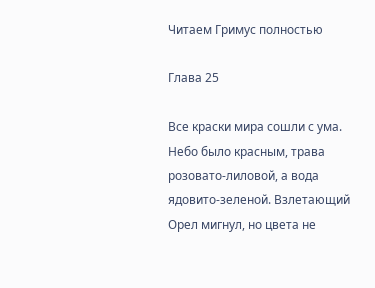Читаем Гримус полностью

Глава 25

Все краски мира сошли с ума. Небо было красным, трава розовато-лиловой, а вода ядовито-зеленой. Взлетающий Орел мигнул, но цвета не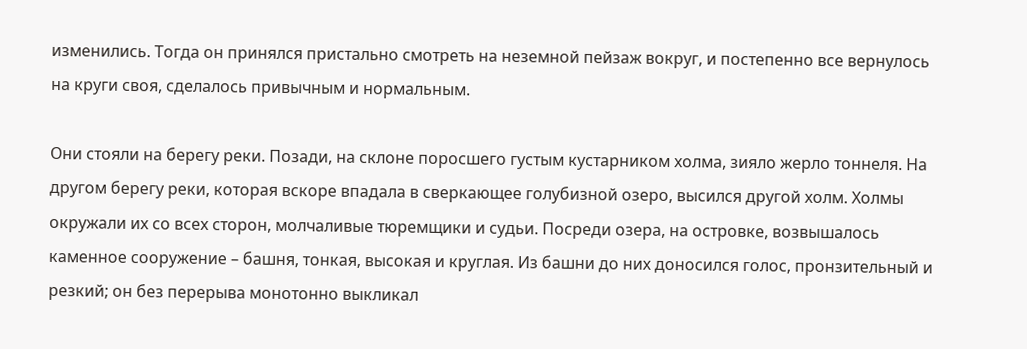изменились. Тогда он принялся пристально смотреть на неземной пейзаж вокруг, и постепенно все вернулось на круги своя, сделалось привычным и нормальным.

Они стояли на берегу реки. Позади, на склоне поросшего густым кустарником холма, зияло жерло тоннеля. На другом берегу реки, которая вскоре впадала в сверкающее голубизной озеро, высился другой холм. Холмы окружали их со всех сторон, молчаливые тюремщики и судьи. Посреди озера, на островке, возвышалось каменное сооружение – башня, тонкая, высокая и круглая. Из башни до них доносился голос, пронзительный и резкий; он без перерыва монотонно выкликал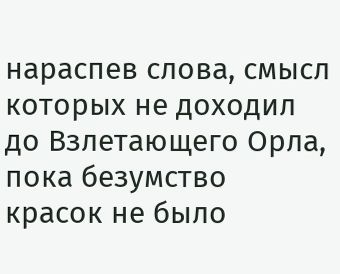нараспев слова, смысл которых не доходил до Взлетающего Орла, пока безумство красок не было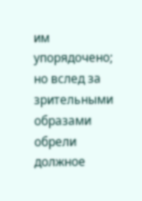им упорядочено; но вслед за зрительными образами обрели должное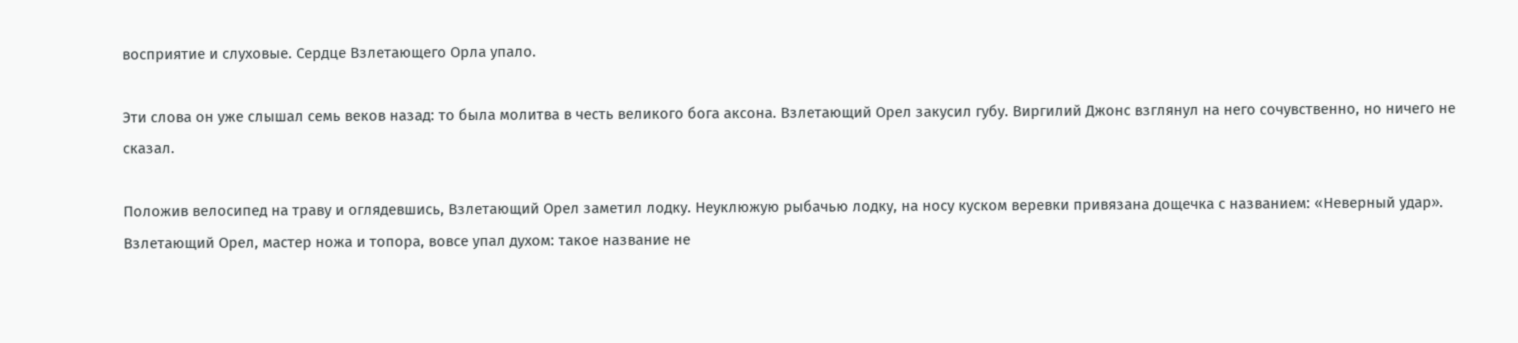восприятие и слуховые. Сердце Взлетающего Орла упало.

Эти слова он уже слышал семь веков назад: то была молитва в честь великого бога аксона. Взлетающий Орел закусил губу. Виргилий Джонс взглянул на него сочувственно, но ничего не сказал.

Положив велосипед на траву и оглядевшись, Взлетающий Орел заметил лодку. Неуклюжую рыбачью лодку, на носу куском веревки привязана дощечка с названием: «Неверный удар». Взлетающий Орел, мастер ножа и топора, вовсе упал духом: такое название не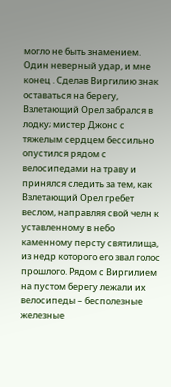могло не быть знамением. Один неверный удар, и мне конец . Сделав Виргилию знак оставаться на берегу, Взлетающий Орел забрался в лодку; мистер Джонс с тяжелым сердцем бессильно опустился рядом с велосипедами на траву и принялся следить за тем, как Взлетающий Орел гребет веслом, направляя свой челн к уставленному в небо каменному персту святилища, из недр которого его звал голос прошлого. Рядом с Виргилием на пустом берегу лежали их велосипеды – бесполезные железные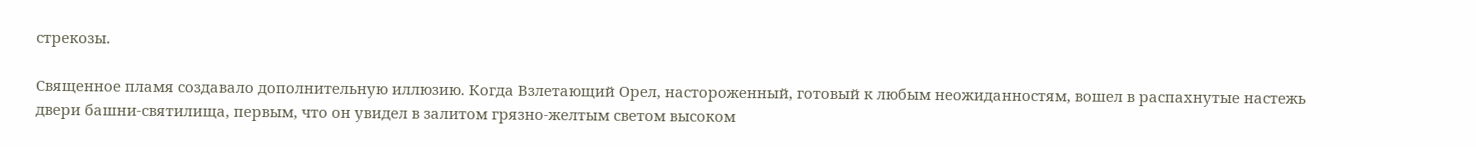стрекозы.

Священное пламя создавало дополнительную иллюзию. Когда Взлетающий Орел, настороженный, готовый к любым неожиданностям, вошел в распахнутые настежь двери башни-святилища, первым, что он увидел в залитом грязно-желтым светом высоком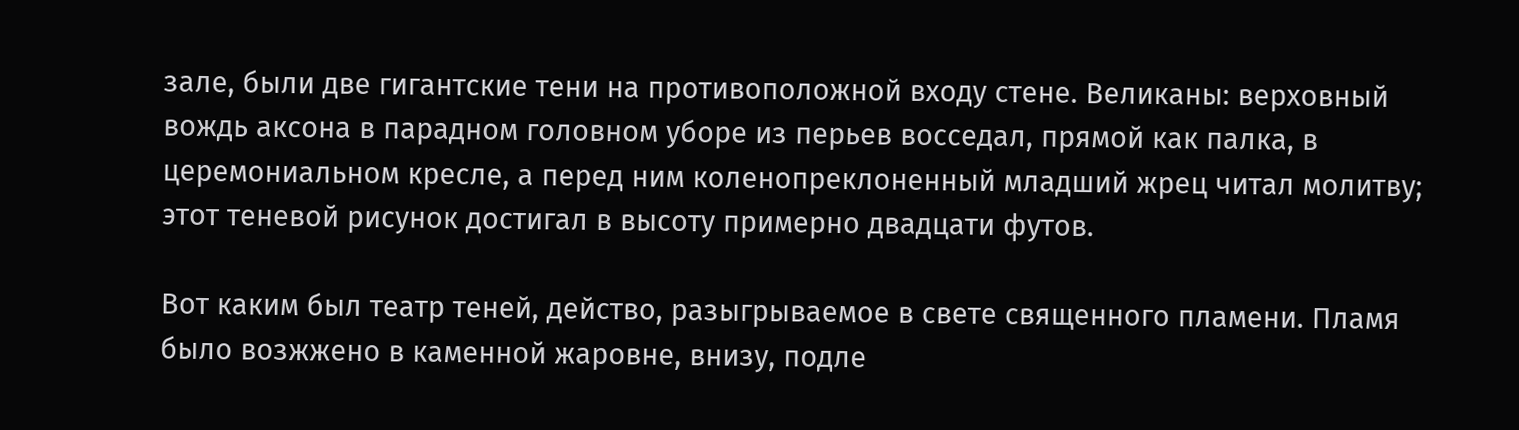зале, были две гигантские тени на противоположной входу стене. Великаны: верховный вождь аксона в парадном головном уборе из перьев восседал, прямой как палка, в церемониальном кресле, а перед ним коленопреклоненный младший жрец читал молитву; этот теневой рисунок достигал в высоту примерно двадцати футов.

Вот каким был театр теней, действо, разыгрываемое в свете священного пламени. Пламя было возжжено в каменной жаровне, внизу, подле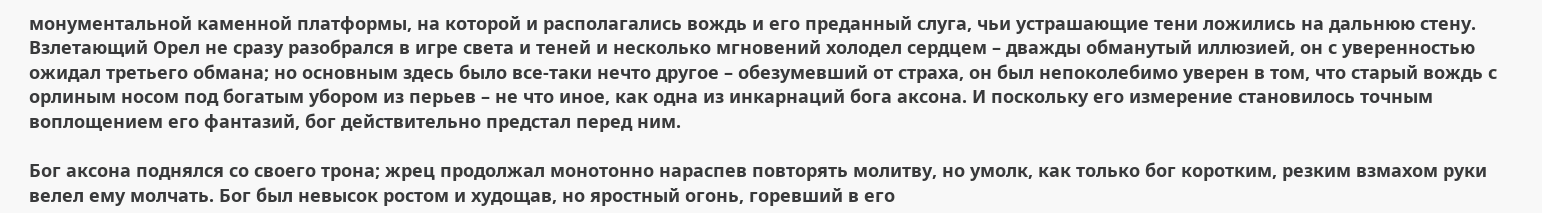монументальной каменной платформы, на которой и располагались вождь и его преданный слуга, чьи устрашающие тени ложились на дальнюю стену. Взлетающий Орел не сразу разобрался в игре света и теней и несколько мгновений холодел сердцем – дважды обманутый иллюзией, он с уверенностью ожидал третьего обмана; но основным здесь было все-таки нечто другое – обезумевший от страха, он был непоколебимо уверен в том, что старый вождь с орлиным носом под богатым убором из перьев – не что иное, как одна из инкарнаций бога аксона. И поскольку его измерение становилось точным воплощением его фантазий, бог действительно предстал перед ним.

Бог аксона поднялся со своего трона; жрец продолжал монотонно нараспев повторять молитву, но умолк, как только бог коротким, резким взмахом руки велел ему молчать. Бог был невысок ростом и худощав, но яростный огонь, горевший в его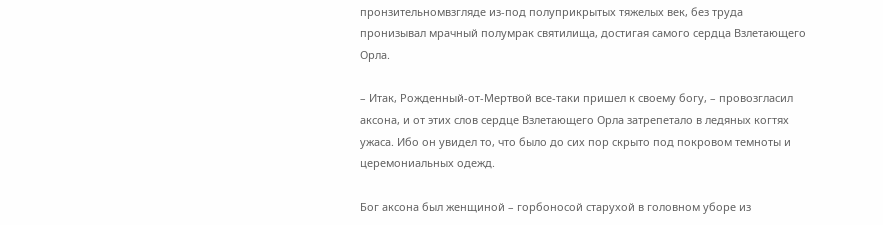пронзительномвзгляде из-под полуприкрытых тяжелых век, без труда пронизывал мрачный полумрак святилища, достигая самого сердца Взлетающего Орла.

– Итак, Рожденный-от-Мертвой все-таки пришел к своему богу, – провозгласил аксона, и от этих слов сердце Взлетающего Орла затрепетало в ледяных когтях ужаса. Ибо он увидел то, что было до сих пор скрыто под покровом темноты и церемониальных одежд.

Бог аксона был женщиной – горбоносой старухой в головном уборе из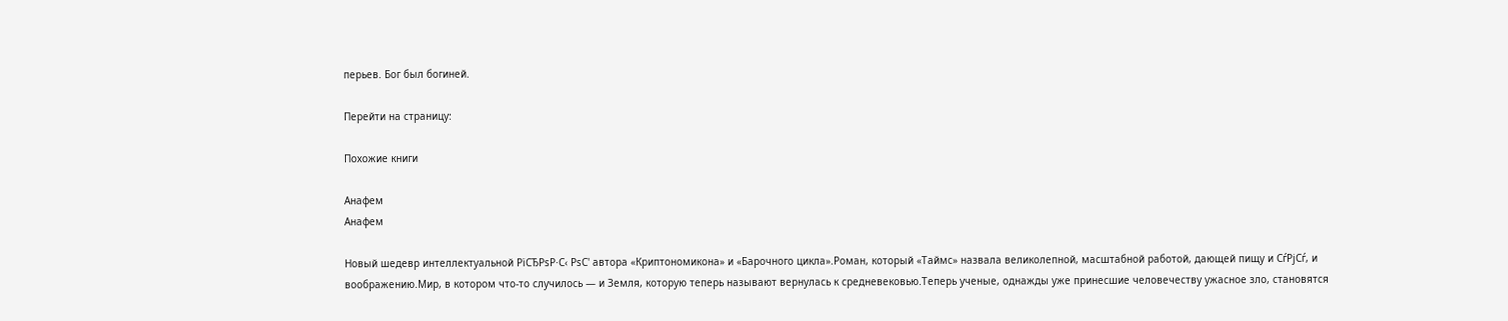перьев. Бог был богиней.

Перейти на страницу:

Похожие книги

Анафем
Анафем

Новый шедевр интеллектуальной РїСЂРѕР·С‹ РѕС' автора «Криптономикона» и «Барочного цикла».Роман, который «Таймс» назвала великолепной, масштабной работой, дающей пищу и СѓРјСѓ, и воображению.Мир, в котором что-то случилось — и Земля, которую теперь называют вернулась к средневековью.Теперь ученые, однажды уже принесшие человечеству ужасное зло, становятся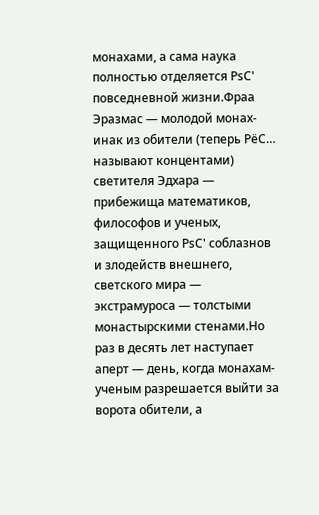монахами, а сама наука полностью отделяется РѕС' повседневной жизни.Фраа Эразмас — молодой монах-инак из обители (теперь РёС… называют концентами) светителя Эдхара — прибежища математиков, философов и ученых, защищенного РѕС' соблазнов и злодейств внешнего, светского мира — экстрамуроса — толстыми монастырскими стенами.Но раз в десять лет наступает аперт — день, когда монахам-ученым разрешается выйти за ворота обители, а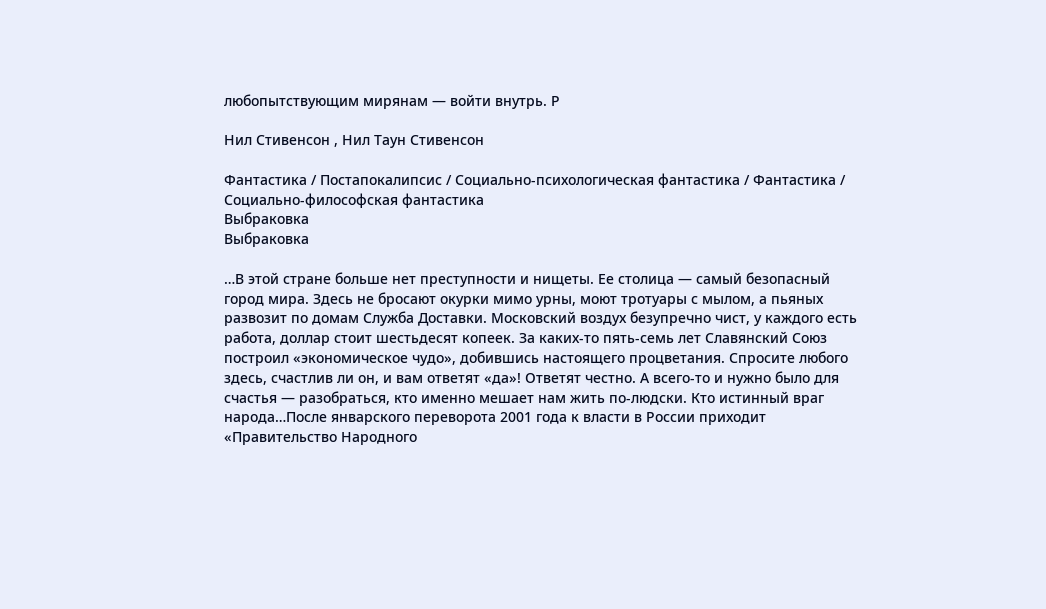любопытствующим мирянам — войти внутрь. Р

Нил Стивенсон , Нил Таун Стивенсон

Фантастика / Постапокалипсис / Социально-психологическая фантастика / Фантастика / Социально-философская фантастика
Выбраковка
Выбраковка

…В этой стране больше нет преступности и нищеты. Ее столица — самый безопасный город мира. Здесь не бросают окурки мимо урны, моют тротуары с мылом, а пьяных развозит по домам Служба Доставки. Московский воздух безупречно чист, у каждого есть работа, доллар стоит шестьдесят копеек. За каких-то пять-семь лет Славянский Союз построил «экономическое чудо», добившись настоящего процветания. Спросите любого здесь, счастлив ли он, и вам ответят «да»! Ответят честно. А всего-то и нужно было для счастья — разобраться, кто именно мешает нам жить по-людски. Кто истинный враг народа…После январского переворота 2001 года к власти в России приходит «Правительство Народного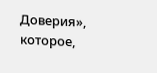Доверия», которое,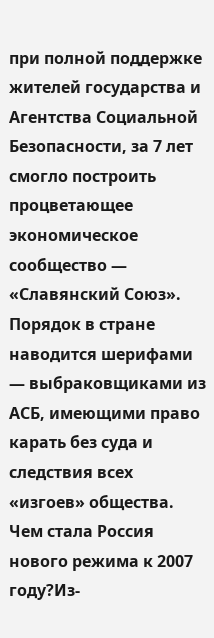при полной поддержке жителей государства и Агентства Социальной Безопасности, за 7 лет смогло построить процветающее экономическое сообщество — «Славянский Союз». Порядок в стране наводится шерифами — выбраковщиками из АСБ, имеющими право карать без суда и следствия всех «изгоев» общества. Чем стала Россия нового режима к 2007 году?Из-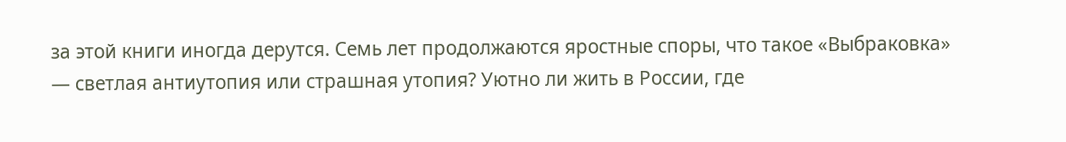за этой книги иногда дерутся. Семь лет продолжаются яростные споры, что такое «Выбраковка» — светлая антиутопия или страшная утопия? Уютно ли жить в России, где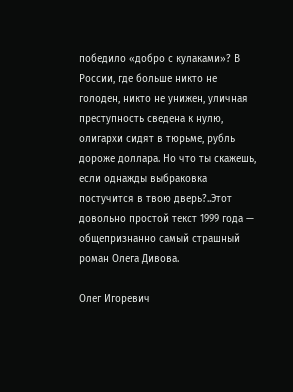победило «добро с кулаками»? В России, где больше никто не голоден, никто не унижен, уличная преступность сведена к нулю, олигархи сидят в тюрьме, рубль дороже доллара. Но что ты скажешь, если однажды выбраковка постучится в твою дверь?..Этот довольно простой текст 1999 года — общепризнанно самый страшный роман Олега Дивова.

Олег Игоревич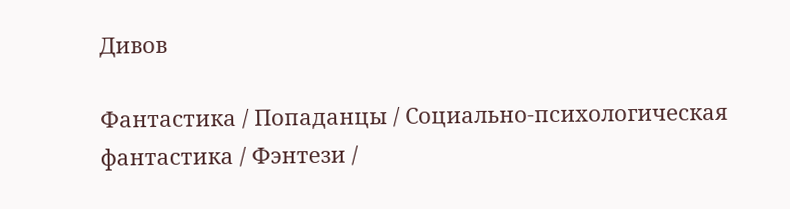Дивов

Фантастика / Попаданцы / Социально-психологическая фантастика / Фэнтези /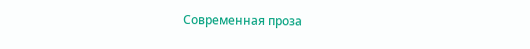Современная проза